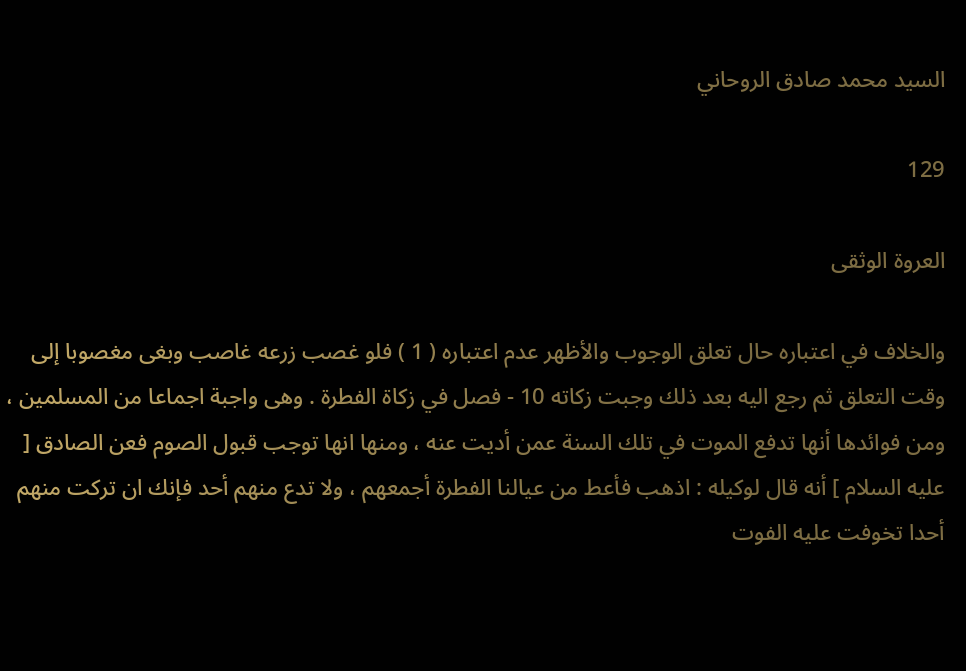السيد محمد صادق الروحاني

129

العروة الوثقى

والخلاف في اعتباره حال تعلق الوجوب والأظهر عدم اعتباره ( 1 ) فلو غصب زرعه غاصب وبغى مغصوبا إلى وقت التعلق ثم رجع اليه بعد ذلك وجبت زكاته 10 - فصل في زكاة الفطرة . وهى واجبة اجماعا من المسلمين ، ومن فوائدها أنها تدفع الموت في تلك السنة عمن أديت عنه ، ومنها انها توجب قبول الصوم فعن الصادق [ عليه السلام ] أنه قال لوكيله : اذهب فأعط من عيالنا الفطرة أجمعهم ، ولا تدع منهم أحد فإنك ان تركت منهم أحدا تخوفت عليه الفوت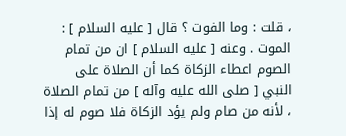، قلت : وما الفوت ؟ قال [ عليه السلام ] : الموت . وعنه [ عليه السلام ] ان من تمام الصوم اعطاء الزكاة كما أن الصلاة على النبي [ صلى الله عليه وآله ] من تمام الصلاة ، لأنه من صام ولم يؤد الزكاة فلا صوم له إذا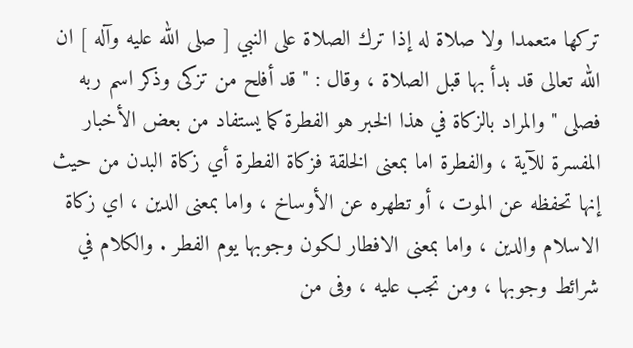تركها متعمدا ولا صلاة له إذا ترك الصلاة على النبي [ صلى الله عليه وآله ] ان الله تعالى قد بدأ بها قبل الصلاة ، وقال : " قد أفلح من تزكى وذكر اسم ربه فصلى " والمراد بالزكاة في هذا الخبر هو الفطرة كما يستفاد من بعض الأخبار المفسرة للآية ، والفطرة اما بمعنى الخلقة فزكاة الفطرة أي زكاة البدن من حيث إنها تحفظه عن الموت ، أو تطهره عن الأوساخ ، واما بمعنى الدين ، اي زكاة الاسلام والدين ، واما بمعنى الافطار لكون وجوبها يوم الفطر . والكلام في شرائط وجوبها ، ومن تجب عليه ، وفى من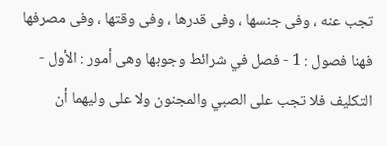تجب عنه ، وفى جنسها ، وفى قدرها ، وفى وقتها ، وفى مصرفها فهنا فصول : 1 - فصل في شرائط وجوبها وهى أمور : الأول - التكليف فلا تجب على الصبي والمجنون ولا على وليهما أن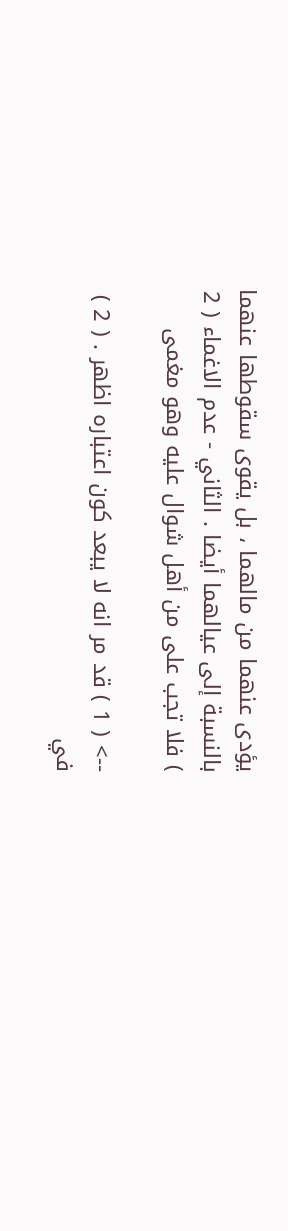يؤدى عنهما من مالهما ، بل يقوى سقوطها عنهما بالنسبة إلى عيالهما أيضا . الثاني - عدم الاغماء ( 2 ) فلا تجب على من أهل شوال عليه وهو مغمى

--> ( 1 ) قد مر انه لا يبعد كون اعتباره اظهر . ( 2 ) في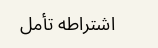اشتراطه تأمل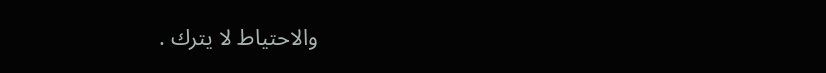والاحتياط لا يترك .